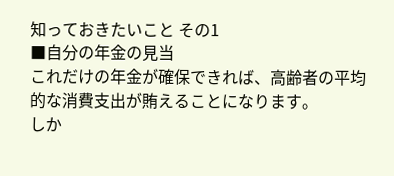知っておきたいこと その1
■自分の年金の見当
これだけの年金が確保できれば、高齢者の平均的な消費支出が賄えることになります。
しか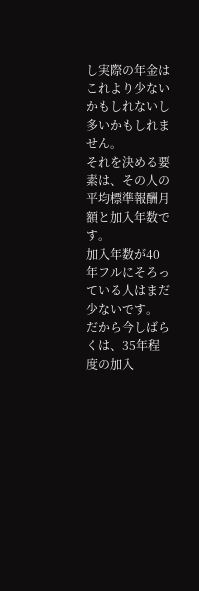し実際の年金はこれより少ないかもしれないし多いかもしれません。
それを決める要素は、その人の平均標準報酬月額と加入年数です。
加入年数が40年フルにそろっている人はまだ少ないです。
だから今しばらくは、35年程度の加入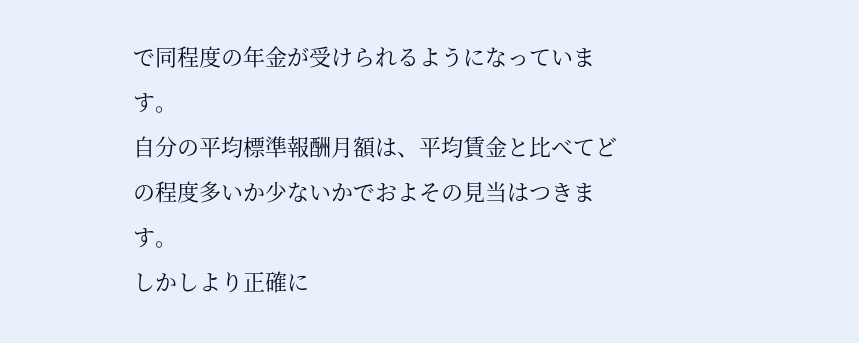で同程度の年金が受けられるようになっています。
自分の平均標準報酬月額は、平均賃金と比べてどの程度多いか少ないかでおよその見当はつきます。
しかしより正確に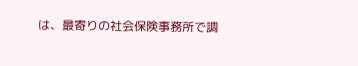は、最寄りの社会保険事務所で調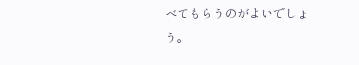べてもらうのがよいでしょう。